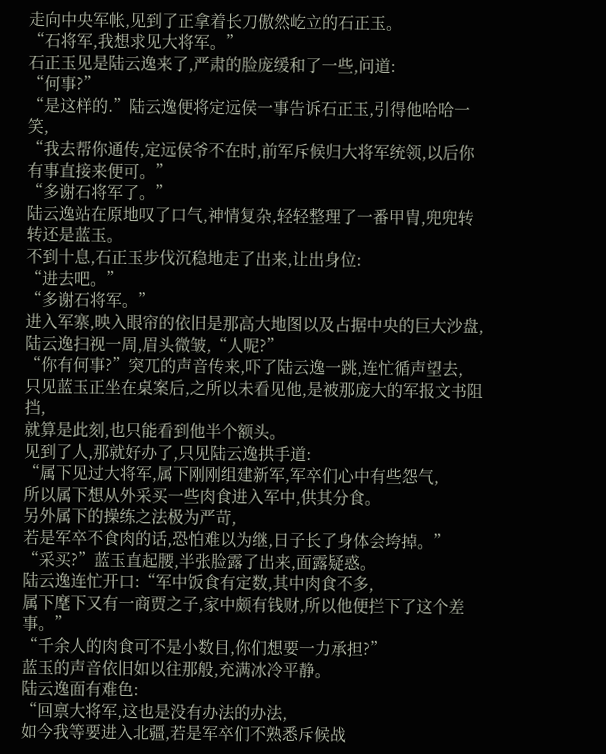走向中央军帐,见到了正拿着长刀傲然屹立的石正玉。
“石将军,我想求见大将军。”
石正玉见是陆云逸来了,严肃的脸庞缓和了一些,问道:
“何事?”
“是这样的.”陆云逸便将定远侯一事告诉石正玉,引得他哈哈一笑,
“我去帮你通传,定远侯爷不在时,前军斥候归大将军统领,以后你有事直接来便可。”
“多谢石将军了。”
陆云逸站在原地叹了口气,神情复杂,轻轻整理了一番甲胄,兜兜转转还是蓝玉。
不到十息,石正玉步伐沉稳地走了出来,让出身位:
“进去吧。”
“多谢石将军。”
进入军寨,映入眼帘的依旧是那高大地图以及占据中央的巨大沙盘,
陆云逸扫视一周,眉头微皱,“人呢?”
“你有何事?”突兀的声音传来,吓了陆云逸一跳,连忙循声望去,
只见蓝玉正坐在桌案后,之所以未看见他,是被那庞大的军报文书阻挡,
就算是此刻,也只能看到他半个额头。
见到了人,那就好办了,只见陆云逸拱手道:
“属下见过大将军,属下刚刚组建新军,军卒们心中有些怨气,
所以属下想从外采买一些肉食进入军中,供其分食。
另外属下的操练之法极为严苛,
若是军卒不食肉的话,恐怕难以为继,日子长了身体会垮掉。”
“采买?”蓝玉直起腰,半张脸露了出来,面露疑惑。
陆云逸连忙开口:“军中饭食有定数,其中肉食不多,
属下麾下又有一商贾之子,家中颇有钱财,所以他便拦下了这个差事。”
“千余人的肉食可不是小数目,你们想要一力承担?”
蓝玉的声音依旧如以往那般,充满冰冷平静。
陆云逸面有难色:
“回禀大将军,这也是没有办法的办法,
如今我等要进入北疆,若是军卒们不熟悉斥候战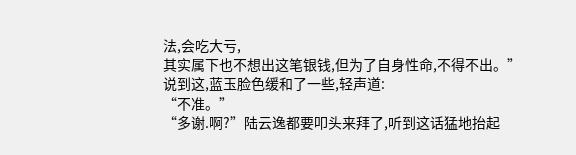法,会吃大亏,
其实属下也不想出这笔银钱,但为了自身性命,不得不出。”
说到这,蓝玉脸色缓和了一些,轻声道:
“不准。”
“多谢.啊?”陆云逸都要叩头来拜了,听到这话猛地抬起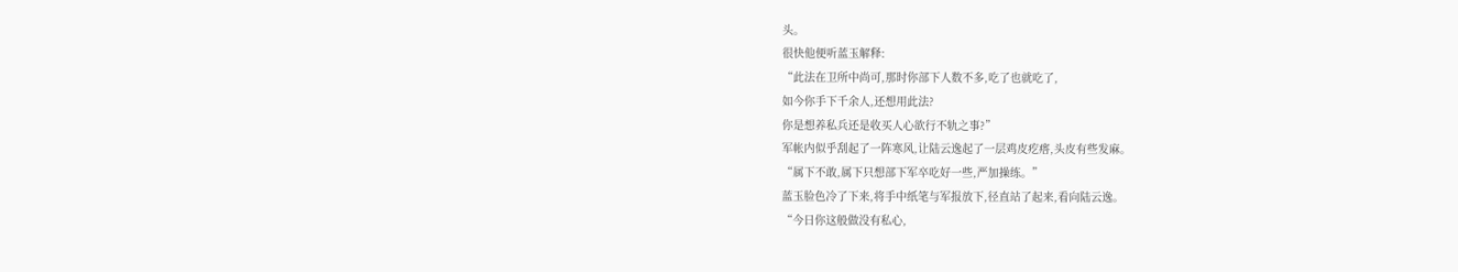头。
很快他便听蓝玉解释:
“此法在卫所中尚可,那时你部下人数不多,吃了也就吃了,
如今你手下千余人,还想用此法?
你是想养私兵还是收买人心欲行不轨之事?”
军帐内似乎刮起了一阵寒风,让陆云逸起了一层鸡皮疙瘩,头皮有些发麻。
“属下不敢,属下只想部下军卒吃好一些,严加操练。”
蓝玉脸色冷了下来,将手中纸笔与军报放下,径直站了起来,看向陆云逸。
“今日你这般做没有私心,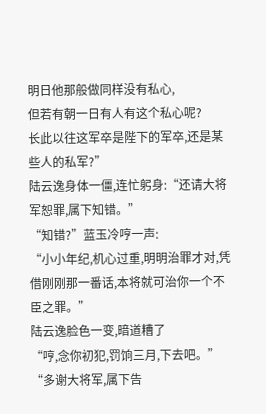明日他那般做同样没有私心,
但若有朝一日有人有这个私心呢?
长此以往这军卒是陛下的军卒,还是某些人的私军?”
陆云逸身体一僵,连忙躬身:“还请大将军恕罪,属下知错。”
“知错?”蓝玉冷哼一声:
“小小年纪,机心过重,明明治罪才对,凭借刚刚那一番话,本将就可治你一个不臣之罪。”
陆云逸脸色一变,暗道糟了
“哼,念你初犯,罚饷三月,下去吧。”
“多谢大将军,属下告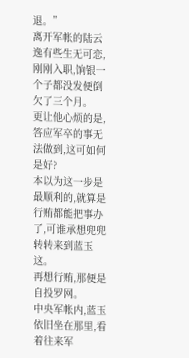退。”
离开军帐的陆云逸有些生无可恋,
刚刚入职,饷银一个子都没发便倒欠了三个月。
更让他心烦的是,答应军卒的事无法做到,这可如何是好?
本以为这一步是最顺利的,就算是行贿都能把事办了,可谁承想兜兜转转来到蓝玉这。
再想行贿,那便是自投罗网。
中央军帐内,蓝玉依旧坐在那里,看着往来军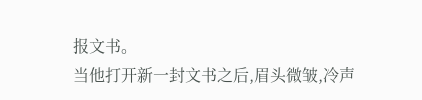报文书。
当他打开新一封文书之后,眉头微皱,冷声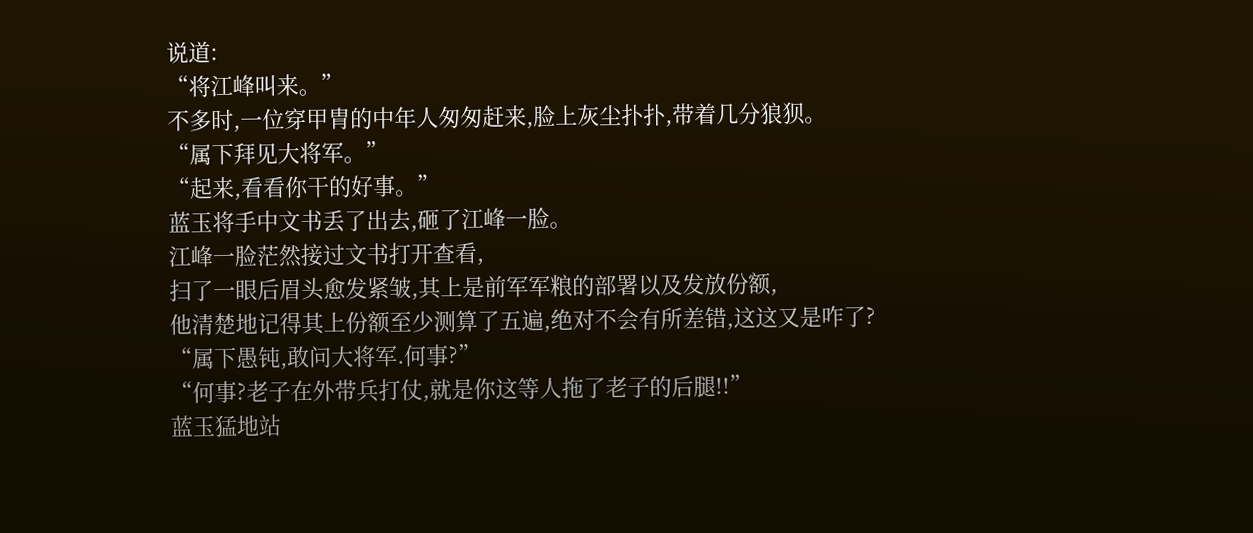说道:
“将江峰叫来。”
不多时,一位穿甲胄的中年人匆匆赶来,脸上灰尘扑扑,带着几分狼狈。
“属下拜见大将军。”
“起来,看看你干的好事。”
蓝玉将手中文书丢了出去,砸了江峰一脸。
江峰一脸茫然接过文书打开查看,
扫了一眼后眉头愈发紧皱,其上是前军军粮的部署以及发放份额,
他清楚地记得其上份额至少测算了五遍,绝对不会有所差错,这这又是咋了?
“属下愚钝,敢问大将军.何事?”
“何事?老子在外带兵打仗,就是你这等人拖了老子的后腿!!”
蓝玉猛地站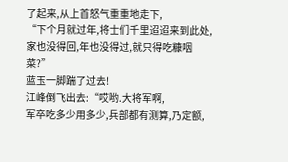了起来,从上首怒气重重地走下,
“下个月就过年,将士们千里迢迢来到此处,
家也没得回,年也没得过,就只得吃糠咽菜?”
蓝玉一脚踹了过去!
江峰倒飞出去:“哎哟.大将军啊,
军卒吃多少用多少,兵部都有测算,乃定额,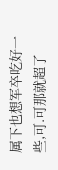属下也想军卒吃好一些,可.可那就超了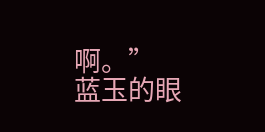啊。”
蓝玉的眼